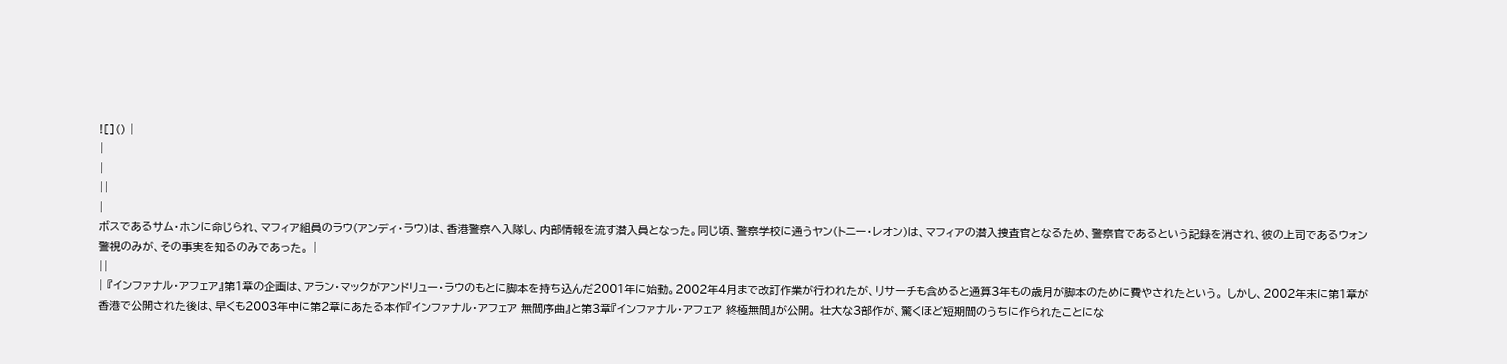![]() |
|
|
||
|
ボスであるサム・ホンに命じられ、マフィア組員のラウ(アンディ・ラウ)は、香港警察へ入隊し、内部情報を流す潜入員となった。同じ頃、警察学校に通うヤン(トニー・レオン)は、マフィアの潜入捜査官となるため、警察官であるという記録を消され、彼の上司であるウォン警視のみが、その事実を知るのみであった。 |
||
| 『インファナル・アフェア』第1章の企画は、アラン・マックがアンドリュー・ラウのもとに脚本を持ち込んだ2001年に始動。2002年4月まで改訂作業が行われたが、リサーチも含めると通算3年もの歳月が脚本のために費やされたという。 しかし、2002年末に第1章が香港で公開された後は、早くも2003年中に第2章にあたる本作『インファナル・アフェア 無間序曲』と第3章『インファナル・アフェア 終極無間』が公開。 壮大な3部作が、驚くほど短期間のうちに作られたことにな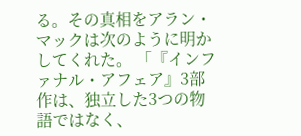る。その真相をアラン・マックは次のように明かしてくれた。 「『インファナル・アフェア』3部作は、独立した3つの物語ではなく、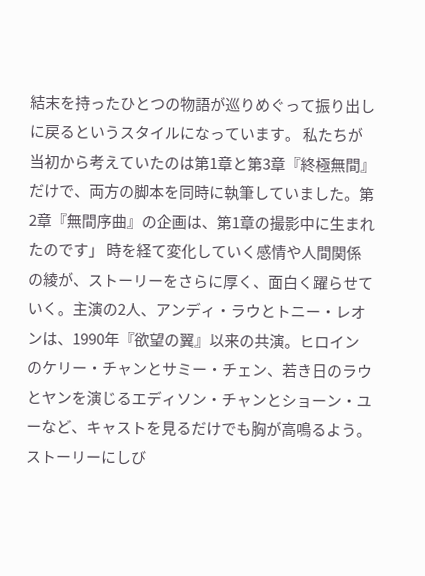結末を持ったひとつの物語が巡りめぐって振り出しに戻るというスタイルになっています。 私たちが当初から考えていたのは第1章と第3章『終極無間』だけで、両方の脚本を同時に執筆していました。第2章『無間序曲』の企画は、第1章の撮影中に生まれたのです」 時を経て変化していく感情や人間関係の綾が、ストーリーをさらに厚く、面白く躍らせていく。主演の2人、アンディ・ラウとトニー・レオンは、1990年『欲望の翼』以来の共演。ヒロインのケリー・チャンとサミー・チェン、若き日のラウとヤンを演じるエディソン・チャンとショーン・ユーなど、キャストを見るだけでも胸が高鳴るよう。ストーリーにしび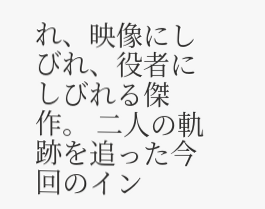れ、映像にしびれ、役者にしびれる傑作。 二人の軌跡を追った今回のイン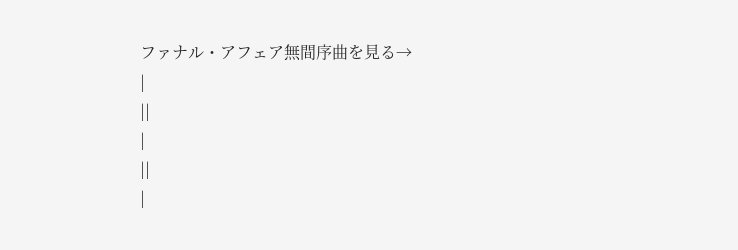ファナル・アフェア無間序曲を見る→
|
||
|
||
|